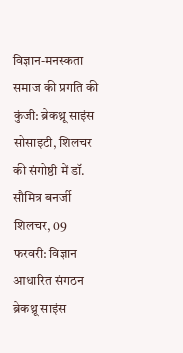विज्ञान-मनस्कता समाज की प्रगति की कुंजी: ब्रेकथ्रू साइंस सोसाइटी, शिलचर की संगोष्ठी में डॉ. सौमित्र बनर्जी
शिलचर, 09 फरवरी: विज्ञान आधारित संगठन ब्रेकथ्रू साइंस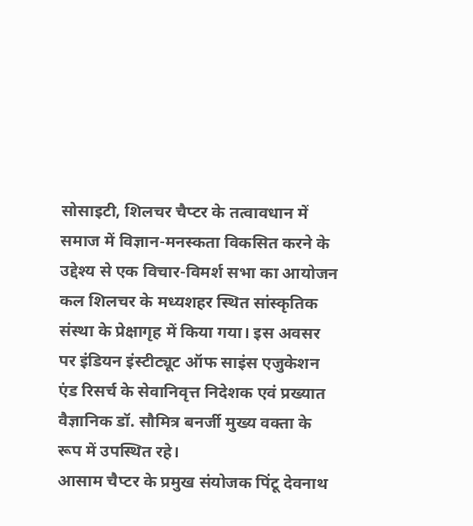सोसाइटी, शिलचर चैप्टर के तत्वावधान में समाज में विज्ञान-मनस्कता विकसित करने के उद्देश्य से एक विचार-विमर्श सभा का आयोजन कल शिलचर के मध्यशहर स्थित सांस्कृतिक संस्था के प्रेक्षागृह में किया गया। इस अवसर पर इंडियन इंस्टीट्यूट ऑफ साइंस एजुकेशन एंड रिसर्च के सेवानिवृत्त निदेशक एवं प्रख्यात वैज्ञानिक डॉ. सौमित्र बनर्जी मुख्य वक्ता के रूप में उपस्थित रहे।
आसाम चैप्टर के प्रमुख संयोजक पिंटू देवनाथ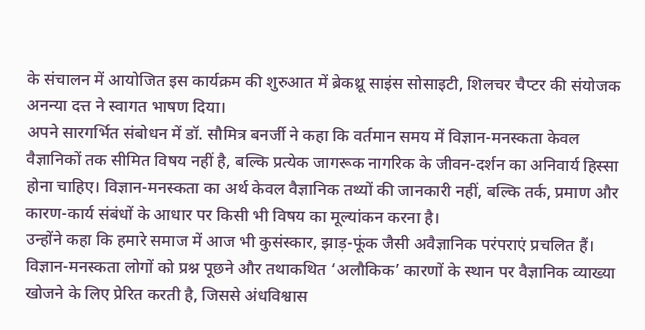के संचालन में आयोजित इस कार्यक्रम की शुरुआत में ब्रेकथ्रू साइंस सोसाइटी, शिलचर चैप्टर की संयोजक अनन्या दत्त ने स्वागत भाषण दिया।
अपने सारगर्भित संबोधन में डॉ. सौमित्र बनर्जी ने कहा कि वर्तमान समय में विज्ञान-मनस्कता केवल वैज्ञानिकों तक सीमित विषय नहीं है, बल्कि प्रत्येक जागरूक नागरिक के जीवन-दर्शन का अनिवार्य हिस्सा होना चाहिए। विज्ञान-मनस्कता का अर्थ केवल वैज्ञानिक तथ्यों की जानकारी नहीं, बल्कि तर्क, प्रमाण और कारण-कार्य संबंधों के आधार पर किसी भी विषय का मूल्यांकन करना है।
उन्होंने कहा कि हमारे समाज में आज भी कुसंस्कार, झाड़-फूंक जैसी अवैज्ञानिक परंपराएं प्रचलित हैं। विज्ञान-मनस्कता लोगों को प्रश्न पूछने और तथाकथित ‘अलौकिक’ कारणों के स्थान पर वैज्ञानिक व्याख्या खोजने के लिए प्रेरित करती है, जिससे अंधविश्वास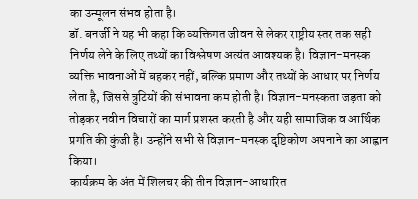का उन्मूलन संभव होता है।
डॉ. बनर्जी ने यह भी कहा कि व्यक्तिगत जीवन से लेकर राष्ट्रीय स्तर तक सही निर्णय लेने के लिए तथ्यों का विश्लेषण अत्यंत आवश्यक है। विज्ञान-मनस्क व्यक्ति भावनाओं में बहकर नहीं, बल्कि प्रमाण और तथ्यों के आधार पर निर्णय लेता है, जिससे त्रुटियों की संभावना कम होती है। विज्ञान-मनस्कता जड़ता को तोड़कर नवीन विचारों का मार्ग प्रशस्त करती है और यही सामाजिक व आर्थिक प्रगति की कुंजी है। उन्होंने सभी से विज्ञान-मनस्क दृष्टिकोण अपनाने का आह्वान किया।
कार्यक्रम के अंत में शिलचर की तीन विज्ञान-आधारित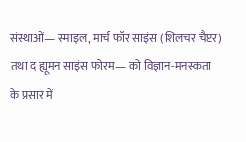संस्थाओं— स्माइल, मार्च फॉर साइंस (शिलचर चैप्टर) तथा द ह्यूमन साइंस फोरम— को विज्ञान-मनस्कता के प्रसार में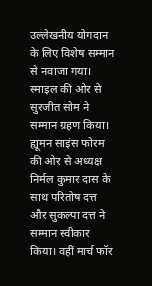उल्लेखनीय योगदान के लिए विशेष सम्मान से नवाजा गया।
स्माइल की ओर से सुरजीत सोम ने सम्मान ग्रहण किया। ह्यूमन साइंस फोरम की ओर से अध्यक्ष निर्मल कुमार दास के साथ परितोष दत्त और सुकल्पा दत्त ने सम्मान स्वीकार किया। वहीं मार्च फॉर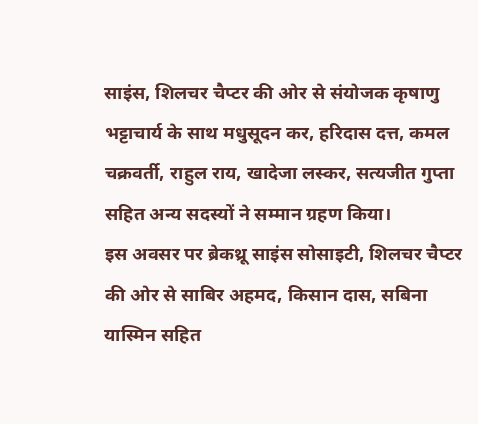साइंस, शिलचर चैप्टर की ओर से संयोजक कृषाणु भट्टाचार्य के साथ मधुसूदन कर, हरिदास दत्त, कमल चक्रवर्ती, राहुल राय, खादेजा लस्कर, सत्यजीत गुप्ता सहित अन्य सदस्यों ने सम्मान ग्रहण किया।
इस अवसर पर ब्रेकथ्रू साइंस सोसाइटी, शिलचर चैप्टर की ओर से साबिर अहमद, किसान दास, सबिना यास्मिन सहित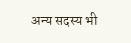अन्य सदस्य भी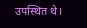उपस्थित थे।